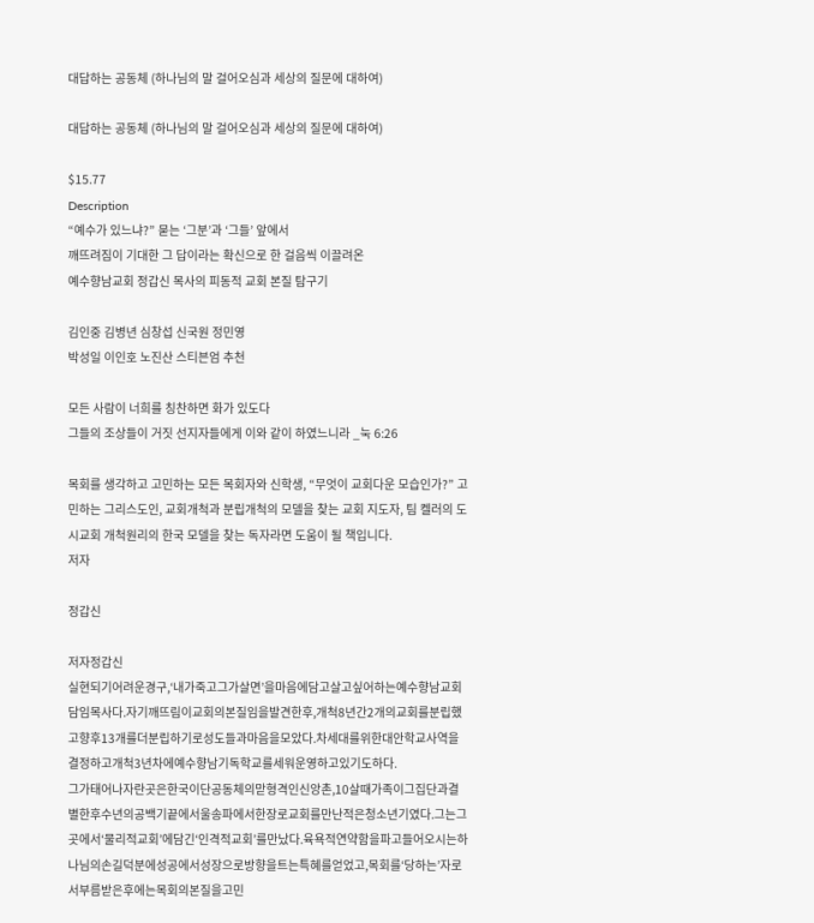대답하는 공동체 (하나님의 말 걸어오심과 세상의 질문에 대하여)

대답하는 공동체 (하나님의 말 걸어오심과 세상의 질문에 대하여)

$15.77
Description
“예수가 있느냐?” 묻는 ‘그분’과 ‘그들’ 앞에서
깨뜨려짐이 기대한 그 답이라는 확신으로 한 걸음씩 이끌려온
예수향남교회 정갑신 목사의 피동적 교회 본질 탐구기

김인중 김병년 심창섭 신국원 정민영
박성일 이인호 노진산 스티븐엄 추천

모든 사람이 너희를 칭찬하면 화가 있도다
그들의 조상들이 거짓 선지자들에게 이와 같이 하였느니라 _눅 6:26

목회를 생각하고 고민하는 모든 목회자와 신학생, “무엇이 교회다운 모습인가?” 고민하는 그리스도인, 교회개척과 분립개척의 모델을 찾는 교회 지도자, 팀 켈러의 도시교회 개척원리의 한국 모델을 찾는 독자라면 도움이 될 책입니다.
저자

정갑신

저자정갑신
실현되기어려운경구,‘내가죽고그가살면’을마음에담고살고싶어하는예수향남교회담임목사다.자기깨뜨림이교회의본질임을발견한후,개척8년간2개의교회를분립했고향후13개를더분립하기로성도들과마음을모았다.차세대를위한대안학교사역을결정하고개척3년차에예수향남기독학교를세워운영하고있기도하다.
그가태어나자란곳은한국이단공동체의맏형격인신앙촌,10살때가족이그집단과결별한후수년의공백기끝에서울송파에서한장로교회를만난적은청소년기였다.그는그곳에서‘물리적교회’에담긴‘인격적교회’를만났다.육욕적연약함을파고들어오시는하나님의손길덕분에성공에서성장으로방향을트는특혜를얻었고,목회를‘당하는’자로서부름받은후에는목회의본질을고민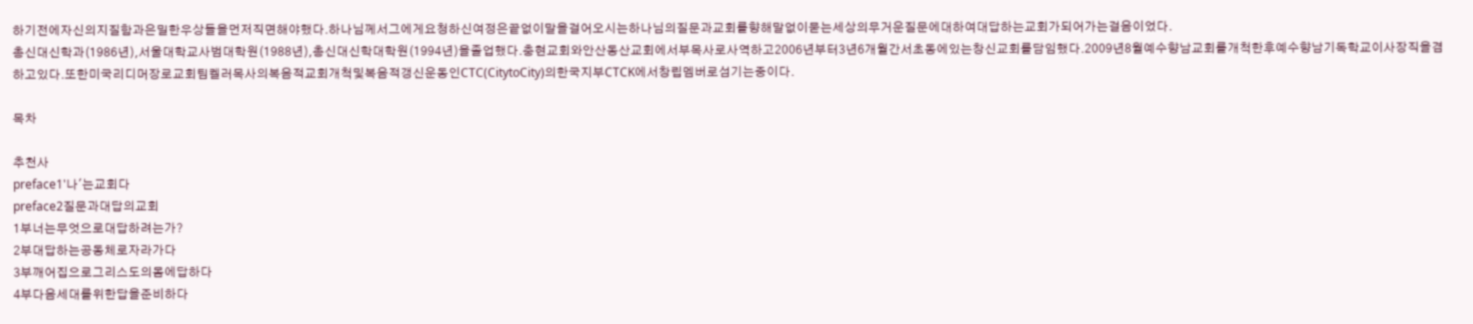하기전에자신의지질함과은밀한우상들을먼저직면해야했다.하나님께서그에게요청하신여정은끝없이말을걸어오시는하나님의질문과교회를향해말없이묻는세상의무거운질문에대하여대답하는교회가되어가는걸음이었다.
총신대신학과(1986년),서울대학교사범대학원(1988년),총신대신학대학원(1994년)을졸업했다.충현교회와안산동산교회에서부목사로사역하고2006년부터3년6개월간서초동에있는창신교회를담임했다.2009년8월예수향남교회를개척한후예수향남기독학교이사장직을겸하고있다.또한미국리디머장로교회팀켈러목사의복음적교회개척및복음적갱신운동인CTC(CitytoCity)의한국지부CTCK에서창립멤버로섬기는중이다.

목차

추천사
preface1'나'는교회다
preface2질문과대답의교회
1부너는무엇으로대답하려는가?
2부대답하는공동체로자라가다
3부깨어집으로그리스도의몸에답하다
4부다음세대를위한답을준비하다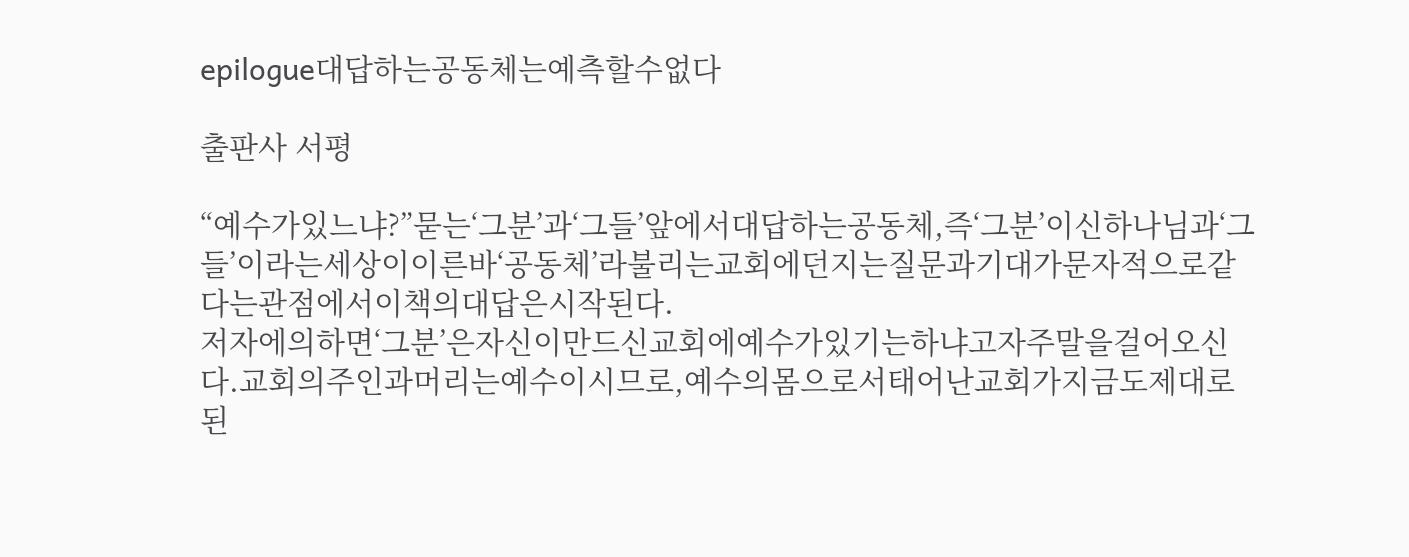epilogue대답하는공동체는예측할수없다

출판사 서평

“예수가있느냐?”묻는‘그분’과‘그들’앞에서대답하는공동체,즉‘그분’이신하나님과‘그들’이라는세상이이른바‘공동체’라불리는교회에던지는질문과기대가문자적으로같다는관점에서이책의대답은시작된다.
저자에의하면‘그분’은자신이만드신교회에예수가있기는하냐고자주말을걸어오신다.교회의주인과머리는예수이시므로,예수의몸으로서태어난교회가지금도제대로된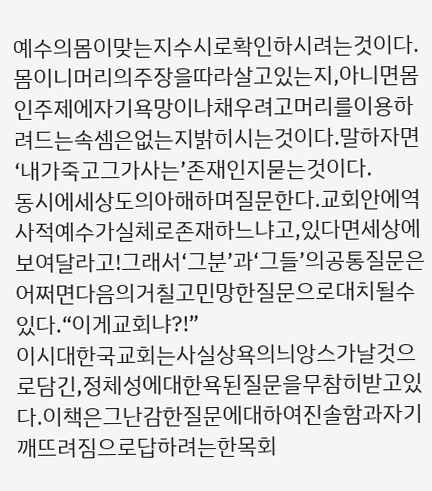예수의몸이맞는지수시로확인하시려는것이다.몸이니머리의주장을따라살고있는지,아니면몸인주제에자기욕망이나채우려고머리를이용하려드는속셈은없는지밝히시는것이다.말하자면‘내가죽고그가사는’존재인지묻는것이다.
동시에세상도의아해하며질문한다.교회안에역사적예수가실체로존재하느냐고,있다면세상에보여달라고!그래서‘그분’과‘그들’의공통질문은어쩌면다음의거칠고민망한질문으로대치될수있다.“이게교회냐?!”
이시대한국교회는사실상욕의늬앙스가날것으로담긴,정체성에대한욕된질문을무참히받고있다.이책은그난감한질문에대하여진솔함과자기깨뜨려짐으로답하려는한목회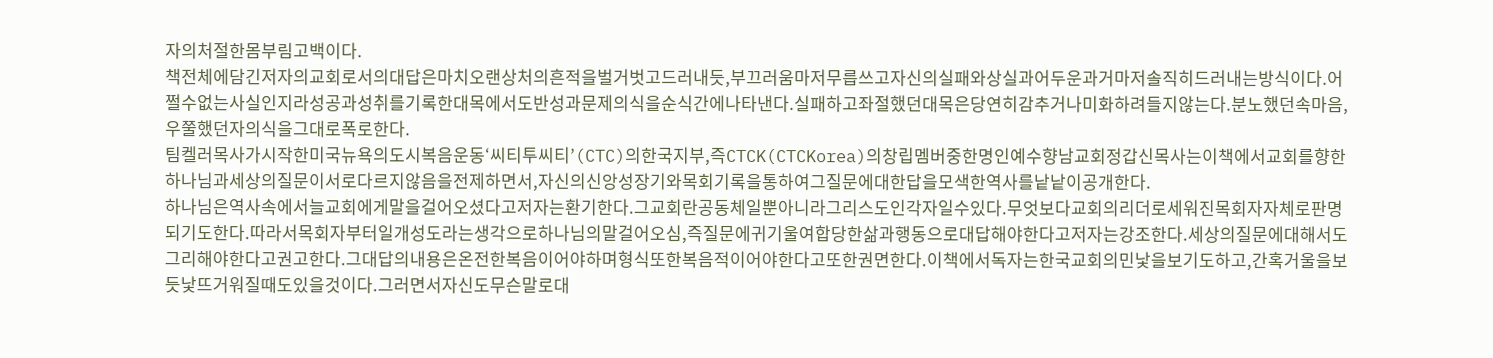자의처절한몸부림고백이다.
책전체에담긴저자의교회로서의대답은마치오랜상처의흔적을벌거벗고드러내듯,부끄러움마저무릅쓰고자신의실패와상실과어두운과거마저솔직히드러내는방식이다.어쩔수없는사실인지라성공과성취를기록한대목에서도반성과문제의식을순식간에나타낸다.실패하고좌절했던대목은당연히감추거나미화하려들지않는다.분노했던속마음,우쭐했던자의식을그대로폭로한다.
팀켈러목사가시작한미국뉴욕의도시복음운동‘씨티투씨티’(CTC)의한국지부,즉CTCK(CTCKorea)의창립멤버중한명인예수향남교회정갑신목사는이책에서교회를향한하나님과세상의질문이서로다르지않음을전제하면서,자신의신앙성장기와목회기록을통하여그질문에대한답을모색한역사를낱낱이공개한다.
하나님은역사속에서늘교회에게말을걸어오셨다고저자는환기한다.그교회란공동체일뿐아니라그리스도인각자일수있다.무엇보다교회의리더로세워진목회자자체로판명되기도한다.따라서목회자부터일개성도라는생각으로하나님의말걸어오심,즉질문에귀기울여합당한삶과행동으로대답해야한다고저자는강조한다.세상의질문에대해서도그리해야한다고권고한다.그대답의내용은온전한복음이어야하며형식또한복음적이어야한다고또한권면한다.이책에서독자는한국교회의민낯을보기도하고,간혹거울을보듯낯뜨거워질때도있을것이다.그러면서자신도무슨말로대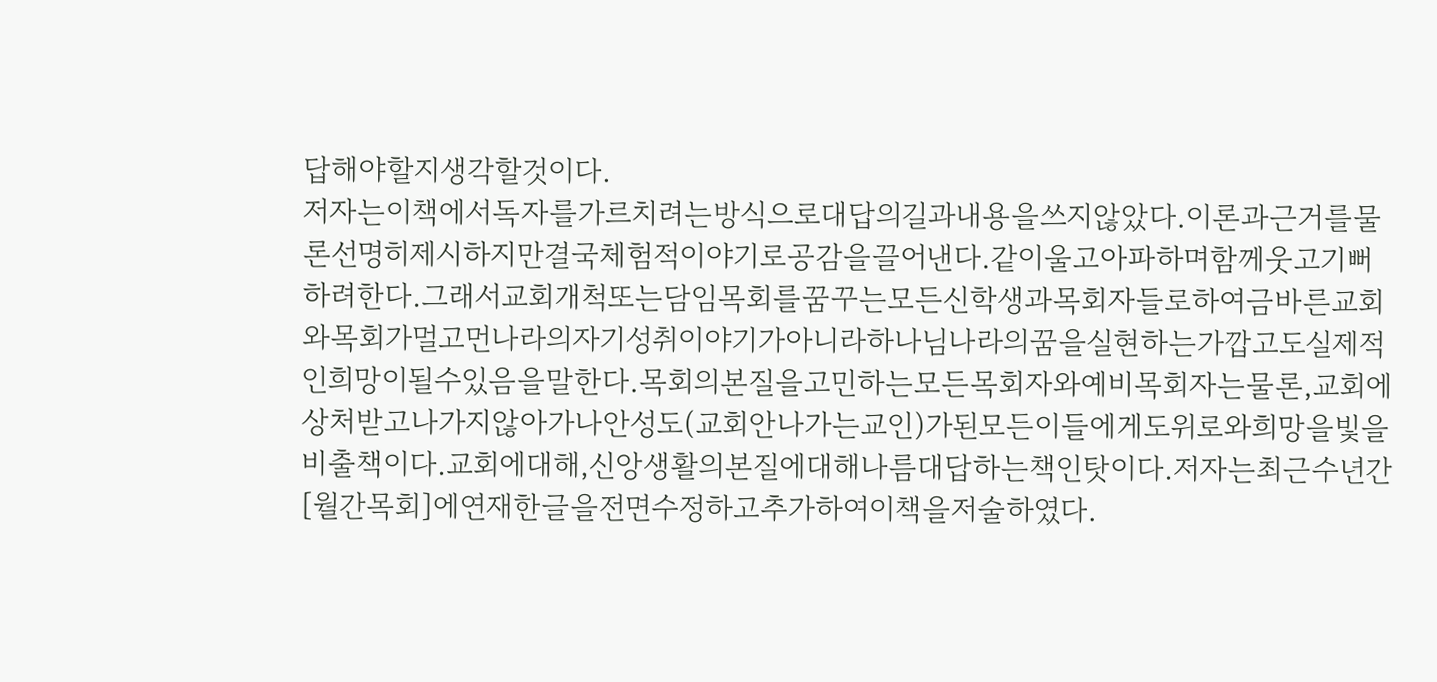답해야할지생각할것이다.
저자는이책에서독자를가르치려는방식으로대답의길과내용을쓰지않았다.이론과근거를물론선명히제시하지만결국체험적이야기로공감을끌어낸다.같이울고아파하며함께웃고기뻐하려한다.그래서교회개척또는담임목회를꿈꾸는모든신학생과목회자들로하여금바른교회와목회가멀고먼나라의자기성취이야기가아니라하나님나라의꿈을실현하는가깝고도실제적인희망이될수있음을말한다.목회의본질을고민하는모든목회자와예비목회자는물론,교회에상처받고나가지않아가나안성도(교회안나가는교인)가된모든이들에게도위로와희망을빛을비출책이다.교회에대해,신앙생활의본질에대해나름대답하는책인탓이다.저자는최근수년간[월간목회]에연재한글을전면수정하고추가하여이책을저술하였다.